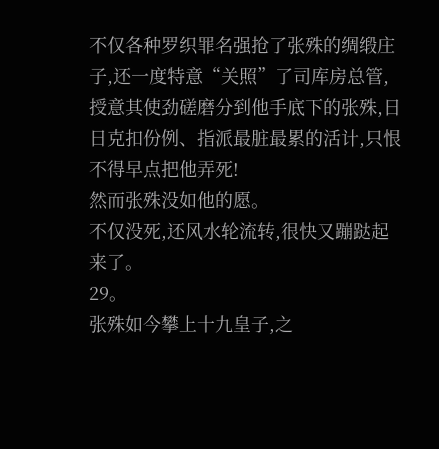不仅各种罗织罪名强抢了张殊的绸缎庄子,还一度特意“关照”了司库房总管,授意其使劲磋磨分到他手底下的张殊,日日克扣份例、指派最脏最累的活计,只恨不得早点把他弄死!
然而张殊没如他的愿。
不仅没死,还风水轮流转,很快又蹦跶起来了。
29。
张殊如今攀上十九皇子,之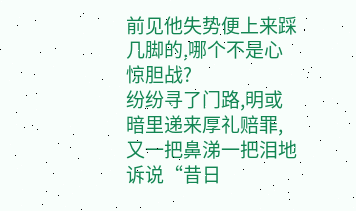前见他失势便上来踩几脚的,哪个不是心惊胆战?
纷纷寻了门路,明或暗里递来厚礼赔罪,又一把鼻涕一把泪地诉说“昔日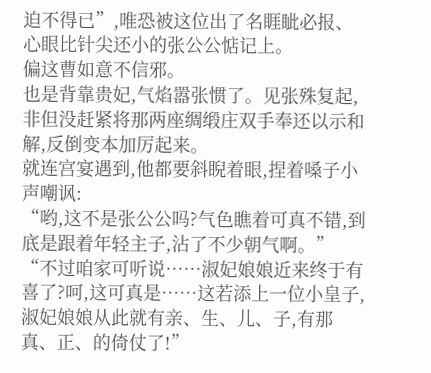迫不得已”,唯恐被这位出了名睚眦必报、心眼比针尖还小的张公公惦记上。
偏这曹如意不信邪。
也是背靠贵妃,气焰嚣张惯了。见张殊复起,非但没赶紧将那两座绸缎庄双手奉还以示和解,反倒变本加厉起来。
就连宫宴遇到,他都要斜睨着眼,捏着嗓子小声嘲讽:
“哟,这不是张公公吗?气色瞧着可真不错,到底是跟着年轻主子,沾了不少朝气啊。”
“不过咱家可听说……淑妃娘娘近来终于有喜了?呵,这可真是……这若添上一位小皇子,淑妃娘娘从此就有亲、生、儿、子,有那真、正、的倚仗了!”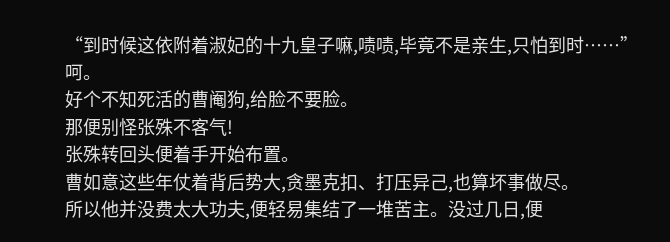“到时候这依附着淑妃的十九皇子嘛,啧啧,毕竟不是亲生,只怕到时……”
呵。
好个不知死活的曹阉狗,给脸不要脸。
那便别怪张殊不客气!
张殊转回头便着手开始布置。
曹如意这些年仗着背后势大,贪墨克扣、打压异己,也算坏事做尽。
所以他并没费太大功夫,便轻易集结了一堆苦主。没过几日,便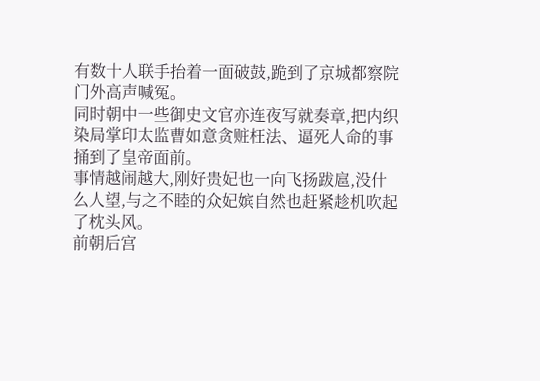有数十人联手抬着一面破鼓,跪到了京城都察院门外高声喊冤。
同时朝中一些御史文官亦连夜写就奏章,把内织染局掌印太监曹如意贪赃枉法、逼死人命的事捅到了皇帝面前。
事情越闹越大,刚好贵妃也一向飞扬跋扈,没什么人望,与之不睦的众妃嫔自然也赶紧趁机吹起了枕头风。
前朝后宫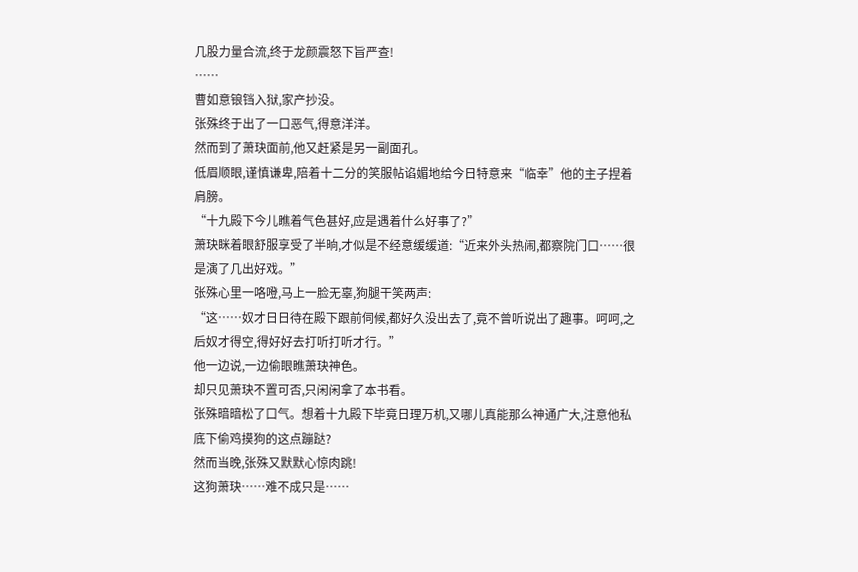几股力量合流,终于龙颜震怒下旨严查!
……
曹如意锒铛入狱,家产抄没。
张殊终于出了一口恶气,得意洋洋。
然而到了萧玦面前,他又赶紧是另一副面孔。
低眉顺眼,谨慎谦卑,陪着十二分的笑服帖谄媚地给今日特意来“临幸”他的主子捏着肩膀。
“十九殿下今儿瞧着气色甚好,应是遇着什么好事了?”
萧玦眯着眼舒服享受了半晌,才似是不经意缓缓道:“近来外头热闹,都察院门口……很是演了几出好戏。”
张殊心里一咯噔,马上一脸无辜,狗腿干笑两声:
“这……奴才日日待在殿下跟前伺候,都好久没出去了,竟不曾听说出了趣事。呵呵,之后奴才得空,得好好去打听打听才行。”
他一边说,一边偷眼瞧萧玦神色。
却只见萧玦不置可否,只闲闲拿了本书看。
张殊暗暗松了口气。想着十九殿下毕竟日理万机,又哪儿真能那么神通广大,注意他私底下偷鸡摸狗的这点蹦跶?
然而当晚,张殊又默默心惊肉跳!
这狗萧玦……难不成只是……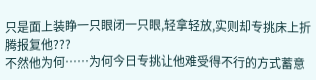只是面上装睁一只眼闭一只眼,轻拿轻放,实则却专挑床上折腾报复他???
不然他为何……为何今日专挑让他难受得不行的方式蓄意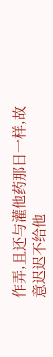作弄,且还与灌他药那日一样,故意迟迟不给他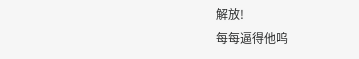解放!
每每逼得他呜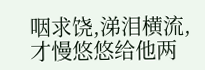咽求饶,涕泪横流,才慢悠悠给他两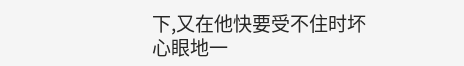下,又在他快要受不住时坏心眼地一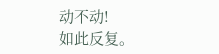动不动!
如此反复。